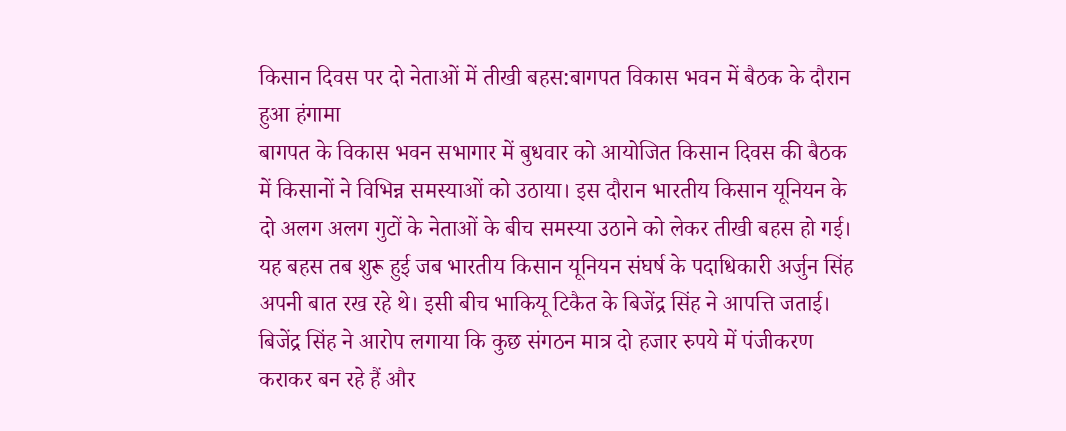किसान दिवस पर दो नेताओं में तीखी बहस:बागपत विकास भवन में बैठक के दौरान हुआ हंगामा
बागपत के विकास भवन सभागार में बुधवार को आयोजित किसान दिवस की बैठक में किसानों ने विभिन्न समस्याओं को उठाया। इस दौरान भारतीय किसान यूनियन के दो अलग अलग गुटों के नेताओं के बीच समस्या उठाने को लेकर तीखी बहस हो गई। यह बहस तब शुरू हुई जब भारतीय किसान यूनियन संघर्ष के पदाधिकारी अर्जुन सिंह अपनी बात रख रहे थे। इसी बीच भाकियू टिकैत के बिजेंद्र सिंह ने आपत्ति जताई। बिजेंद्र सिंह ने आरोप लगाया कि कुछ संगठन मात्र दो हजार रुपये में पंजीकरण कराकर बन रहे हैं और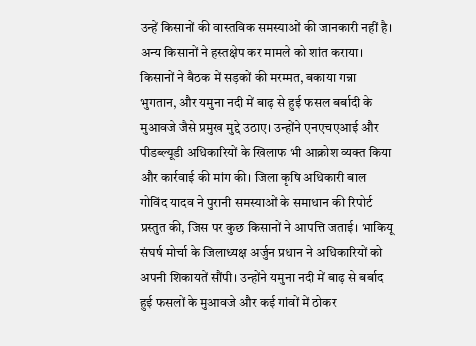उन्हें किसानों की वास्तविक समस्याओं की जानकारी नहीं है। अन्य किसानों ने हस्तक्षेप कर मामले को शांत कराया। किसानों ने बैठक में सड़कों की मरम्मत, बकाया गन्ना भुगतान, और यमुना नदी में बाढ़ से हुई फसल बर्बादी के मुआवजे जैसे प्रमुख मुद्दे उठाए। उन्होंने एनएचएआई और पीडब्ल्यूडी अधिकारियों के खिलाफ भी आक्रोश व्यक्त किया और कार्रवाई की मांग की। जिला कृषि अधिकारी बाल गोविंद यादव ने पुरानी समस्याओं के समाधान की रिपोर्ट प्रस्तुत की, जिस पर कुछ किसानों ने आपत्ति जताई। भाकियू संघर्ष मोर्चा के जिलाध्यक्ष अर्जुन प्रधान ने अधिकारियों को अपनी शिकायतें सौंपी। उन्होंने यमुना नदी में बाढ़ से बर्बाद हुई फसलों के मुआवजे और कई गांवों में ठोकर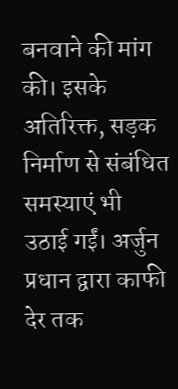बनवाने की मांग की। इसके अतिरिक्त, सड़क निर्माण से संबंधित समस्याएं भी उठाई गईं। अर्जुन प्रधान द्वारा काफी देर तक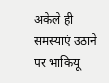अकेले ही समस्याएं उठाने पर भाकियू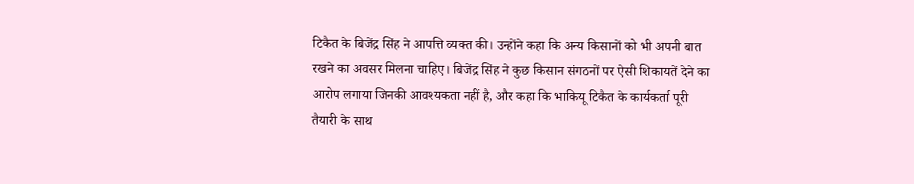टिकैत के बिजेंद्र सिंह ने आपत्ति व्यक्त की। उन्होंने कहा कि अन्य किसानों को भी अपनी बात रखने का अवसर मिलना चाहिए। बिजेंद्र सिंह ने कुछ किसान संगठनों पर ऐसी शिकायतें देने का आरोप लगाया जिनकी आवश्यकता नहीं है, और कहा कि भाकियू टिकैत के कार्यकर्ता पूरी तैयारी के साथ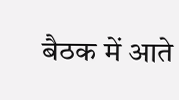बैठक में आते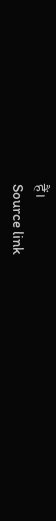हैं।
Source link